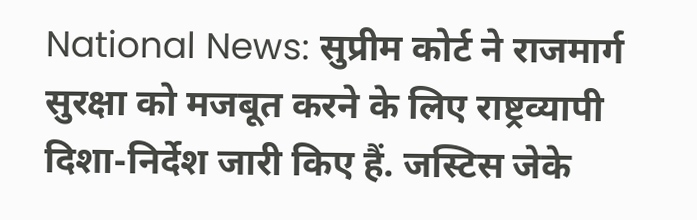National News: सुप्रीम कोर्ट ने राजमार्ग सुरक्षा को मजबूत करने के लिए राष्ट्रव्यापी दिशा-निर्देश जारी किए हैं. जस्टिस जेके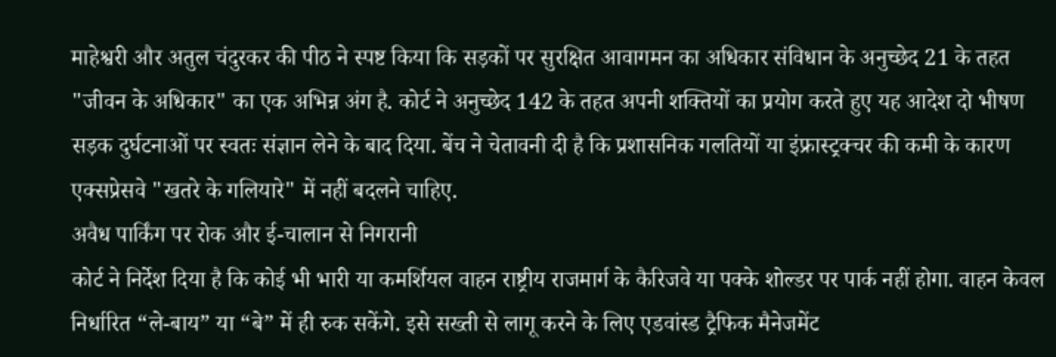माहेश्वरी और अतुल चंदुरकर की पीठ ने स्पष्ट किया कि सड़कों पर सुरक्षित आवागमन का अधिकार संविधान के अनुच्छेद 21 के तहत "जीवन के अधिकार" का एक अभिन्न अंग है. कोर्ट ने अनुच्छेद 142 के तहत अपनी शक्तियों का प्रयोग करते हुए यह आदेश दो भीषण सड़क दुर्घटनाओं पर स्वतः संज्ञान लेने के बाद दिया. बेंच ने चेतावनी दी है कि प्रशासनिक गलतियों या इंफ्रास्ट्रक्चर की कमी के कारण एक्सप्रेसवे "खतरे के गलियारे" में नहीं बदलने चाहिए.
अवैध पार्किंग पर रोक और ई-चालान से निगरानी
कोर्ट ने निर्देश दिया है कि कोई भी भारी या कमर्शियल वाहन राष्ट्रीय राजमार्ग के कैरिजवे या पक्के शोल्डर पर पार्क नहीं होगा. वाहन केवल निर्धारित “ले-बाय” या “बे” में ही रुक सकेंगे. इसे सख्ती से लागू करने के लिए एडवांस्ड ट्रैफिक मैनेजमेंट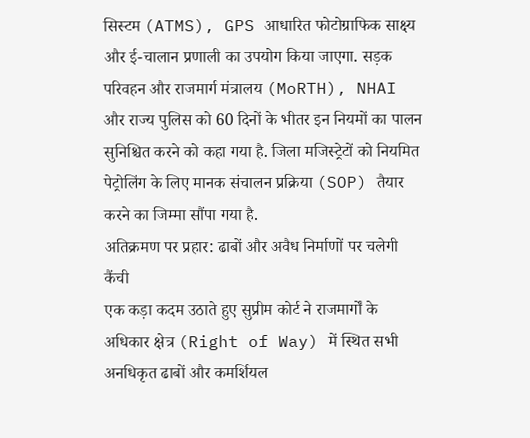सिस्टम (ATMS), GPS आधारित फोटोग्राफिक साक्ष्य और ई-चालान प्रणाली का उपयोग किया जाएगा. सड़क परिवहन और राजमार्ग मंत्रालय (MoRTH), NHAI और राज्य पुलिस को 60 दिनों के भीतर इन नियमों का पालन सुनिश्चित करने को कहा गया है. जिला मजिस्ट्रेटों को नियमित पेट्रोलिंग के लिए मानक संचालन प्रक्रिया (SOP) तैयार करने का जिम्मा सौंपा गया है.
अतिक्रमण पर प्रहार: ढाबों और अवैध निर्माणों पर चलेगी कैंची
एक कड़ा कदम उठाते हुए सुप्रीम कोर्ट ने राजमार्गों के अधिकार क्षेत्र (Right of Way) में स्थित सभी अनधिकृत ढाबों और कमर्शियल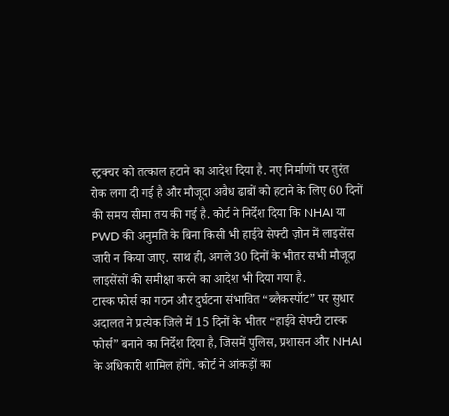स्ट्रक्चर को तत्काल हटाने का आदेश दिया है. नए निर्माणों पर तुरंत रोक लगा दी गई है और मौजूदा अवैध ढाबों को हटाने के लिए 60 दिनों की समय सीमा तय की गई है. कोर्ट ने निर्देश दिया कि NHAI या PWD की अनुमति के बिना किसी भी हाईवे सेफ्टी ज़ोन में लाइसेंस जारी न किया जाए. साथ ही, अगले 30 दिनों के भीतर सभी मौजूदा लाइसेंसों की समीक्षा करने का आदेश भी दिया गया है.
टास्क फोर्स का गठन और दुर्घटना संभावित “ब्लैकस्पॉट” पर सुधार
अदालत ने प्रत्येक जिले में 15 दिनों के भीतर “हाईवे सेफ्टी टास्क फोर्स” बनाने का निर्देश दिया है, जिसमें पुलिस, प्रशासन और NHAI के अधिकारी शामिल होंगे. कोर्ट ने आंकड़ों का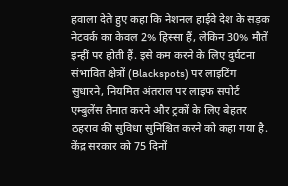हवाला देते हुए कहा कि नेशनल हाईवे देश के सड़क नेटवर्क का केवल 2% हिस्सा हैं, लेकिन 30% मौतें इन्हीं पर होती हैं. इसे कम करने के लिए दुर्घटना संभावित क्षेत्रों (Blackspots) पर लाइटिंग सुधारने, नियमित अंतराल पर लाइफ सपोर्ट एम्बुलेंस तैनात करने और ट्रकों के लिए बेहतर ठहराव की सुविधा सुनिश्चित करने को कहा गया है. केंद्र सरकार को 75 दिनों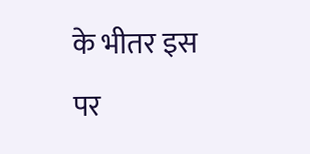के भीतर इस पर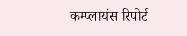कम्प्लायंस रिपोर्ट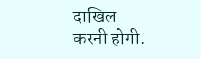दाखिल करनी होगी.